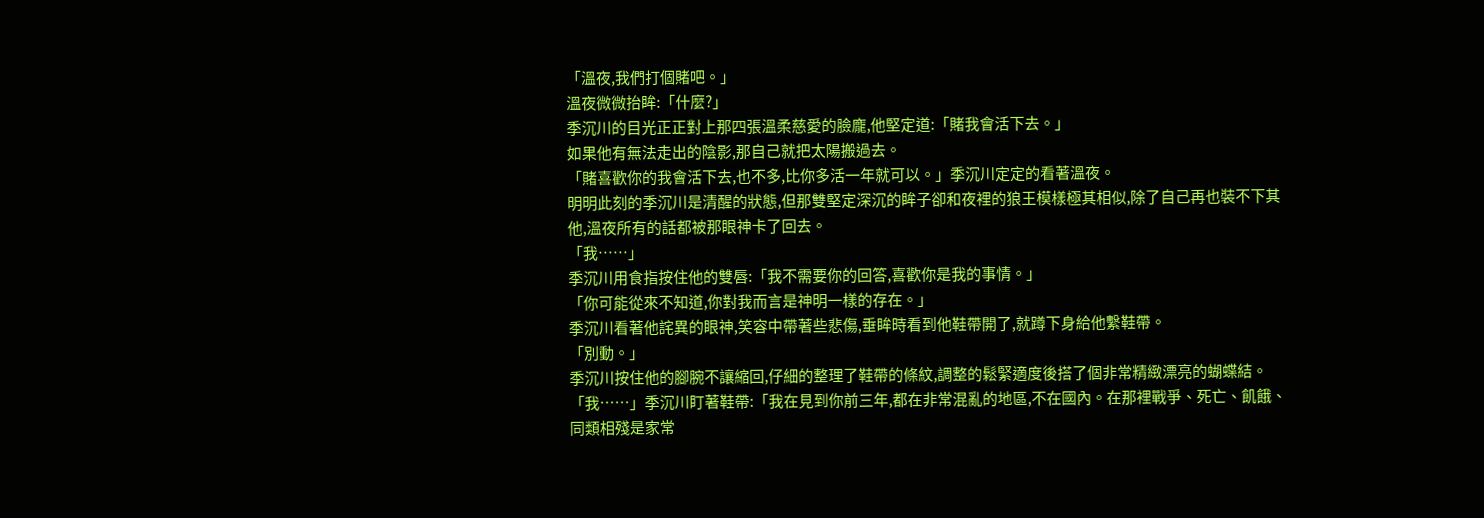「溫夜,我們打個賭吧。」
溫夜微微抬眸:「什麼?」
季沉川的目光正正對上那四張溫柔慈愛的臉龐,他堅定道:「賭我會活下去。」
如果他有無法走出的陰影,那自己就把太陽搬過去。
「賭喜歡你的我會活下去,也不多,比你多活一年就可以。」季沉川定定的看著溫夜。
明明此刻的季沉川是清醒的狀態,但那雙堅定深沉的眸子卻和夜裡的狼王模樣極其相似,除了自己再也裝不下其他,溫夜所有的話都被那眼神卡了回去。
「我……」
季沉川用食指按住他的雙唇:「我不需要你的回答,喜歡你是我的事情。」
「你可能從來不知道,你對我而言是神明一樣的存在。」
季沉川看著他詫異的眼神,笑容中帶著些悲傷,垂眸時看到他鞋帶開了,就蹲下身給他繫鞋帶。
「別動。」
季沉川按住他的腳腕不讓縮回,仔細的整理了鞋帶的條紋,調整的鬆緊適度後搭了個非常精緻漂亮的蝴蝶結。
「我……」季沉川盯著鞋帶:「我在見到你前三年,都在非常混亂的地區,不在國內。在那裡戰爭、死亡、飢餓、同類相殘是家常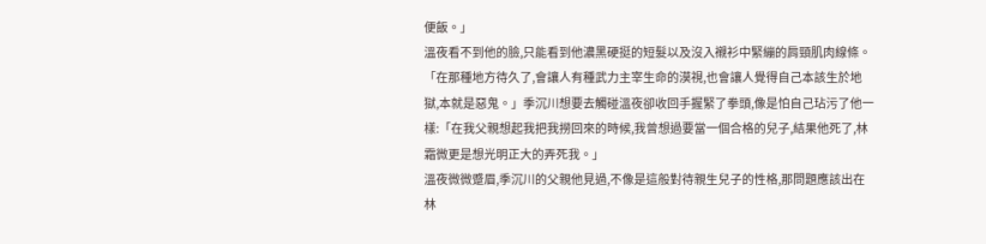便飯。」
溫夜看不到他的臉,只能看到他濃黑硬挺的短髮以及沒入襯衫中緊繃的肩頸肌肉線條。
「在那種地方待久了,會讓人有種武力主宰生命的漠視,也會讓人覺得自己本該生於地獄,本就是惡鬼。」季沉川想要去觸碰溫夜卻收回手握緊了拳頭,像是怕自己玷污了他一樣:「在我父親想起我把我撈回來的時候,我曾想過要當一個合格的兒子,結果他死了,林霜微更是想光明正大的弄死我。」
溫夜微微蹙眉,季沉川的父親他見過,不像是這般對待親生兒子的性格,那問題應該出在林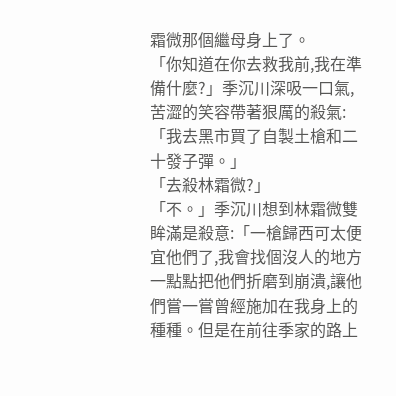霜微那個繼母身上了。
「你知道在你去救我前,我在準備什麼?」季沉川深吸一口氣,苦澀的笑容帶著狠厲的殺氣:「我去黑市買了自製土槍和二十發子彈。」
「去殺林霜微?」
「不。」季沉川想到林霜微雙眸滿是殺意:「一槍歸西可太便宜他們了,我會找個沒人的地方一點點把他們折磨到崩潰,讓他們嘗一嘗曾經施加在我身上的種種。但是在前往季家的路上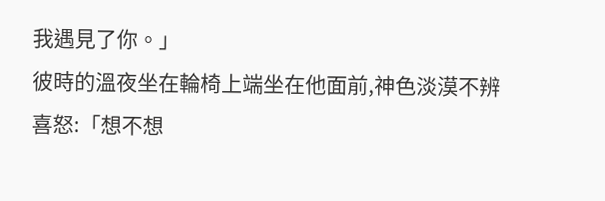我遇見了你。」
彼時的溫夜坐在輪椅上端坐在他面前,神色淡漠不辨喜怒:「想不想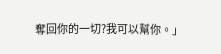奪回你的一切?我可以幫你。」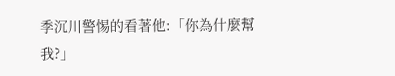季沉川警惕的看著他:「你為什麼幫我?」